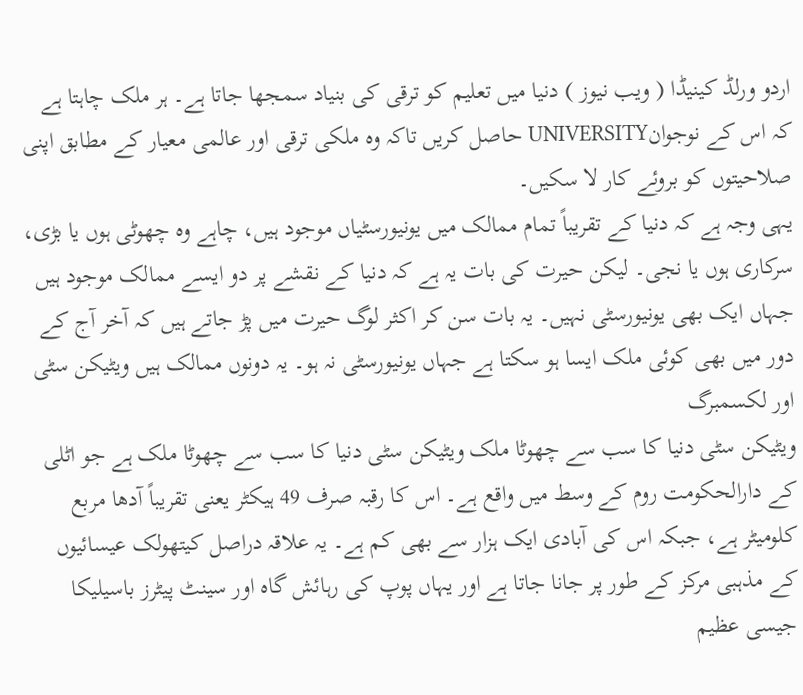اردو ورلڈ کینیڈا ( ویب نیوز ) دنیا میں تعلیم کو ترقی کی بنیاد سمجھا جاتا ہے۔ ہر ملک چاہتا ہے کہ اس کے نوجوانUNIVERSITY حاصل کریں تاکہ وہ ملکی ترقی اور عالمی معیار کے مطابق اپنی صلاحیتوں کو بروئے کار لا سکیں۔
یہی وجہ ہے کہ دنیا کے تقریباً تمام ممالک میں یونیورسٹیاں موجود ہیں، چاہے وہ چھوٹی ہوں یا بڑی، سرکاری ہوں یا نجی۔ لیکن حیرت کی بات یہ ہے کہ دنیا کے نقشے پر دو ایسے ممالک موجود ہیں جہاں ایک بھی یونیورسٹی نہیں۔ یہ بات سن کر اکثر لوگ حیرت میں پڑ جاتے ہیں کہ آخر آج کے دور میں بھی کوئی ملک ایسا ہو سکتا ہے جہاں یونیورسٹی نہ ہو۔ یہ دونوں ممالک ہیں ویٹیکن سٹی اور لکسمبرگ
ویٹیکن سٹی دنیا کا سب سے چھوٹا ملک ویٹیکن سٹی دنیا کا سب سے چھوٹا ملک ہے جو اٹلی کے دارالحکومت روم کے وسط میں واقع ہے۔ اس کا رقبہ صرف 49 ہیکٹر یعنی تقریباً آدھا مربع کلومیٹر ہے، جبکہ اس کی آبادی ایک ہزار سے بھی کم ہے۔ یہ علاقہ دراصل کیتھولک عیسائیوں کے مذہبی مرکز کے طور پر جانا جاتا ہے اور یہاں پوپ کی رہائش گاہ اور سینٹ پیٹرز باسیلیکا جیسی عظیم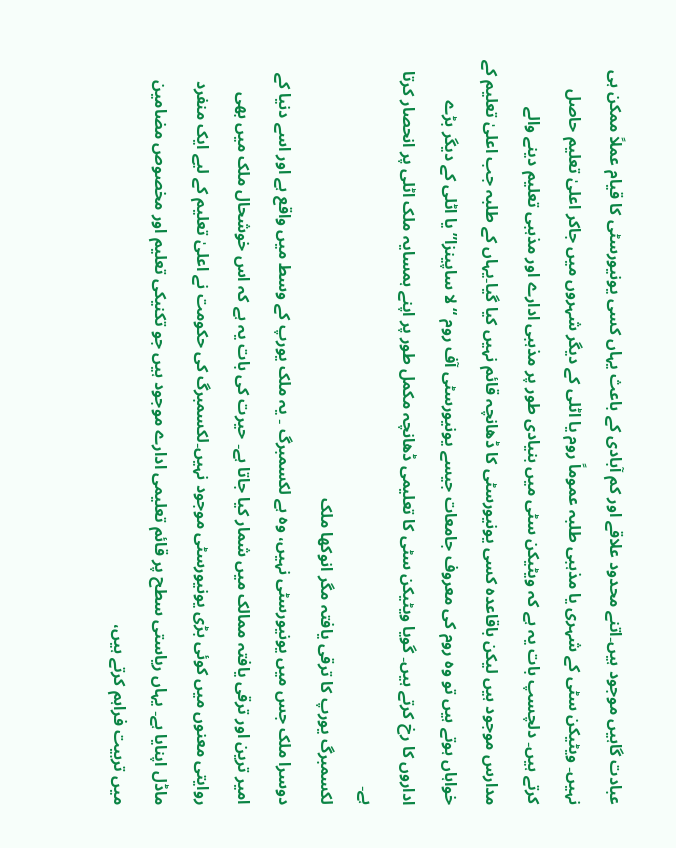عبادت گاہیں موجود ہیں۔اتنے محدود علاقے اور کم آبادی کے باعث یہاں کسی یونیورسٹی کا قیام عملاً ممکن ہی نہیں۔ ویٹیکن سٹی کے شہری یا مذہبی طلبہ عموماً روم یا اٹلی کے دیگر شہروں میں جاکر اعلیٰ تعلیم حاصل کرتے ہیں۔ دلچسپ بات یہ ہے کہ ویٹیکن سٹی میں بنیادی طور پر مذہبی ادارے اور مذہبی تعلیم دینے والے مدارس موجود ہیں لیکن باقاعدہ کسی یونیورسٹی کا ڈھانچہ قائم نہیں کیا گیا۔یہاں کے طلبہ جب اعلیٰ تعلیم کے خواہاں ہوتے ہیں تو وہ روم کی معروف جامعات جیسے یونیورسٹی آف روم “لا ساپینزا” یا اٹلی کے دیگر بڑے اداروں کا رخ کرتے ہیں۔ گویا ویٹیکن سٹی کا تعلیمی ڈھانچہ مکمل طور پر اپنے ہمسایہ ملک اٹلی پر انحصار کرتا ہے۔
لکسمبرگ یورپ کا ترقی یافتہ مگر انوکھا ملک
دوسرا ملک جس میں یونیورسٹی نہیں، وہ ہے لکسمبرگ ۔ یہ ملک یورپ کے وسط میں واقع ہے اور اسے دنیا کے امیر ترین اور ترقی یافتہ ممالک میں شمار کیا جاتا ہے۔ حیرت کی بات یہ ہے کہ اس خوشحال ملک میں بھی روایتی معنوں میں کوئی بڑی یونیورسٹی موجود نہیں۔لکسمبرگ کی حکومت نے اعلیٰ تعلیم کے لیے ایک منفرد ماڈل اپنایا ہے۔ یہاں ریاستی سطح پر قائم تعلیمی ادارے موجود ہیں جو تکنیکی تعلیم اور مخصوص مضامین میں تربیت فراہم کرتے ہیں،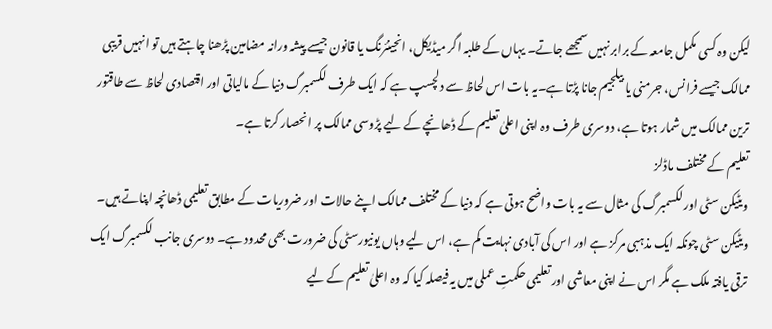لیکن وہ کسی مکمل جامعہ کے برابر نہیں سمجھے جاتے۔ یہاں کے طلبہ اگر میڈیکل، انجینئرنگ یا قانون جیسے پیشہ ورانہ مضامین پڑھنا چاہتے ہیں تو انہیں قریبی ممالک جیسے فرانس، جرمنی یا بیلجیم جانا پڑتا ہے۔یہ بات اس لحاظ سے دلچسپ ہے کہ ایک طرف لکسمبرگ دنیا کے مالیاتی اور اقتصادی لحاظ سے طاقتور ترین ممالک میں شمار ہوتا ہے، دوسری طرف وہ اپنی اعلیٰ تعلیم کے ڈھانچے کے لیے پڑوسی ممالک پر انحصار کرتا ہے۔
تعلیم کے مختلف ماڈلز
ویٹیکن سٹی اور لکسمبرگ کی مثال سے یہ بات واضح ہوتی ہے کہ دنیا کے مختلف ممالک اپنے حالات اور ضروریات کے مطابق تعلیمی ڈھانچہ اپناتے ہیں۔ ویٹیکن سٹی چونکہ ایک مذہبی مرکز ہے اور اس کی آبادی نہایت کم ہے، اس لیے وہاں یونیورسٹی کی ضرورت بھی محدود ہے۔ دوسری جانب لکسمبرگ ایک ترقی یافتہ ملک ہے مگر اس نے اپنی معاشی اور تعلیمی حکمتِ عملی میں یہ فیصلہ کیا کہ وہ اعلیٰ تعلیم کے لیے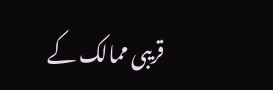قریبی ممالک کے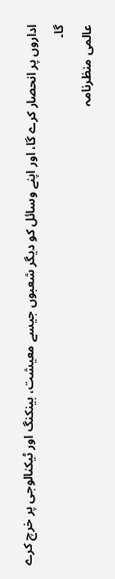اداروں پر انحصار کرے گا، اور اپنے وسائل کو دیگر شعبوں جیسے معیشت، بینکنگ اور ٹیکنالوجی پر خرچ کرے گا۔
عالمی منظرنامہ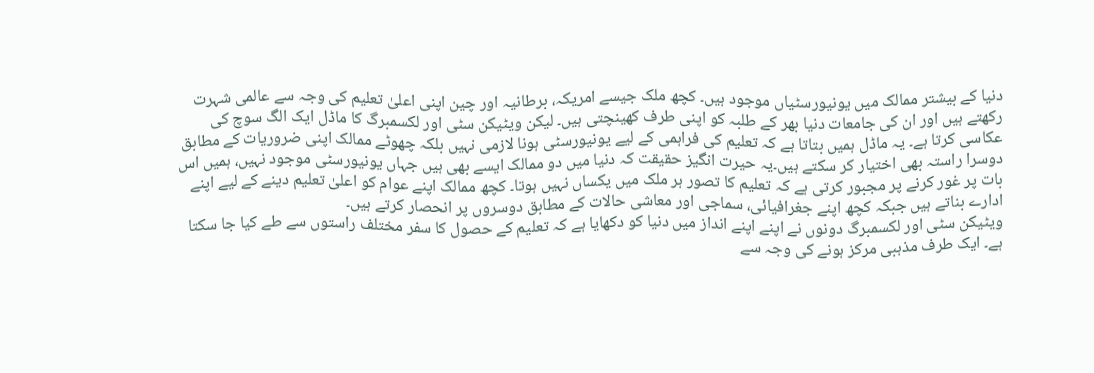دنیا کے بیشتر ممالک میں یونیورسٹیاں موجود ہیں۔ کچھ ملک جیسے امریکہ، برطانیہ اور چین اپنی اعلیٰ تعلیم کی وجہ سے عالمی شہرت رکھتے ہیں اور ان کی جامعات دنیا بھر کے طلبہ کو اپنی طرف کھینچتی ہیں۔ لیکن ویٹیکن سٹی اور لکسمبرگ کا ماڈل ایک الگ سوچ کی عکاسی کرتا ہے۔ یہ ماڈل ہمیں بتاتا ہے کہ تعلیم کی فراہمی کے لیے یونیورسٹی ہونا لازمی نہیں بلکہ چھوٹے ممالک اپنی ضروریات کے مطابق دوسرا راستہ بھی اختیار کر سکتے ہیں۔یہ حیرت انگیز حقیقت کہ دنیا میں دو ممالک ایسے بھی ہیں جہاں یونیورسٹی موجود نہیں، ہمیں اس بات پر غور کرنے پر مجبور کرتی ہے کہ تعلیم کا تصور ہر ملک میں یکساں نہیں ہوتا۔ کچھ ممالک اپنے عوام کو اعلیٰ تعلیم دینے کے لیے اپنے ادارے بناتے ہیں جبکہ کچھ اپنے جغرافیائی، سماجی اور معاشی حالات کے مطابق دوسروں پر انحصار کرتے ہیں۔
ویٹیکن سٹی اور لکسمبرگ دونوں نے اپنے اپنے انداز میں دنیا کو دکھایا ہے کہ تعلیم کے حصول کا سفر مختلف راستوں سے طے کیا جا سکتا ہے۔ ایک طرف مذہبی مرکز ہونے کی وجہ سے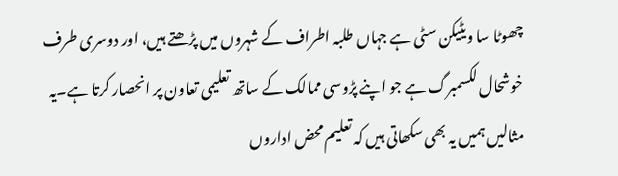چھوٹا سا ویٹیکن سٹی ہے جہاں طلبہ اطراف کے شہروں میں پڑھتے ہیں، اور دوسری طرف خوشحال لکسمبرگ ہے جو اپنے پڑوسی ممالک کے ساتھ تعلیمی تعاون پر انحصار کرتا ہے۔یہ مثالیں ہمیں یہ بھی سکھاتی ہیں کہ تعلیم محض اداروں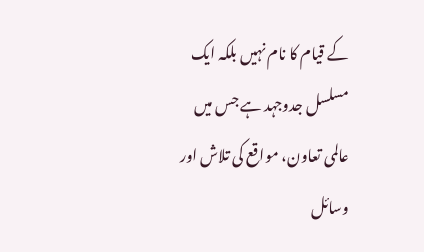کے قیام کا نام نہیں بلکہ ایک مسلسل جدوجہد ہے جس میں عالمی تعاون، مواقع کی تلاش اور وسائل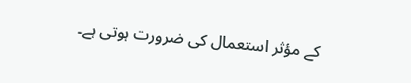کے مؤثر استعمال کی ضرورت ہوتی ہے۔